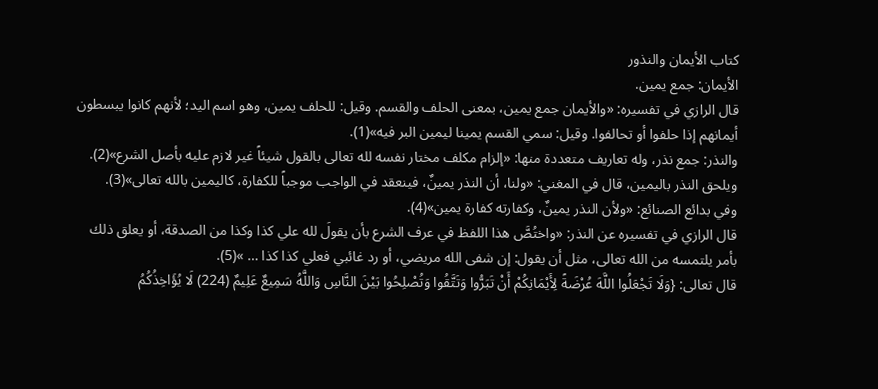كتاب الأيمان والنذور
الأيمان: جمع يمين.
قال الرازي في تفسيره: «والأيمان جمع يمين، بمعنى الحلف والقسم. وقيل: للحلف يمين، وهو اسم اليد؛ لأنهم كانوا يبسطون أيمانهم إذا حلفوا أو تحالفوا. وقيل: سمي القسم يمينا ليمين البر فيه»(1).
والنذر: جمع نذر، وله تعاريف متعددة منها: «إلزام مكلف مختار نفسه لله تعالى بالقول شيئاً غير لازم عليه بأصل الشرع»(2).
ويلحق النذر باليمين، قال في المغني: «ولنا، أن النذر يمينٌ، فينعقد في الواجب موجباً للكفارة، كاليمين بالله تعالى»(3).
وفي بدائع الصنائع: «ولأن النذر يمينٌ، وكفارته كفارة يمين»(4).
قال الرازي في تفسيره عن النذر: «واختُصَّ هذا اللفظ في عرف الشرع بأن يقولَ لله علي كذا وكذا من الصدقة، أو يعلق ذلك بأمر يلتمسه من الله تعالى، مثل أن يقول: إن شفى الله مريضي، أو رد غائبي فعلي كذا كذا … »(5).
قال تعالى: {وَلَا تَجْعَلُوا اللَّهَ عُرْضَةً لِأَيْمَانِكُمْ أَنْ تَبَرُّوا وَتَتَّقُوا وَتُصْلِحُوا بَيْنَ النَّاسِ وَاللَّهُ سَمِيعٌ عَلِيمٌ (224) لَا يُؤَاخِذُكُمُ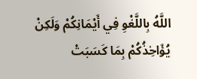اللَّهُ بِاللَّغْوِ فِي أَيْمَانِكُمْ وَلَكِنْ يُؤَاخِذُكُمْ بِمَا كَسَبَتْ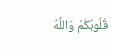قُلُوبُكُمْ وَاللَّهُ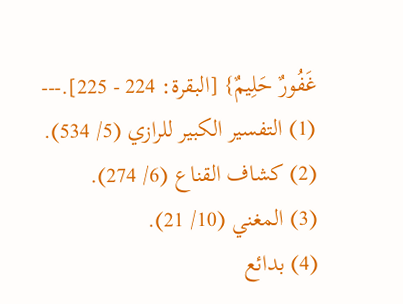غَفُورٌ حَلِيمٌ} [البقرة: 224 - 225].---
(1) التفسير الكبير للرازي (5/ 534).
(2) كشاف القناع (6/ 274).
(3) المغني (10/ 21).
(4) بدائع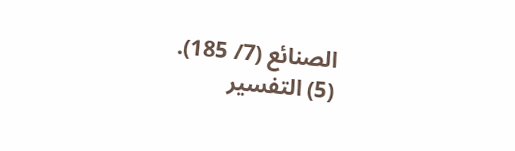الصنائع (7/ 185).
(5) التفسير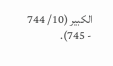الكبير (10/ 744 - 745).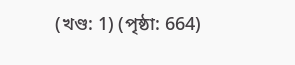(খণ্ড: 1) (পৃষ্ঠা: 664)